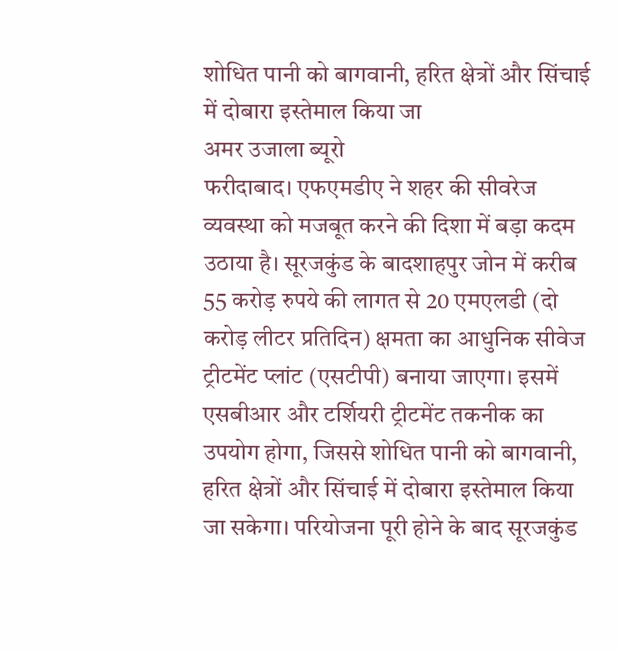शोधित पानी को बागवानी, हरित क्षेत्रों और सिंचाई में दोबारा इस्तेमाल किया जा
अमर उजाला ब्यूरो
फरीदाबाद। एफएमडीए ने शहर की सीवरेज व्यवस्था को मजबूत करने की दिशा में बड़ा कदम उठाया है। सूरजकुंड के बादशाहपुर जोन में करीब 55 करोड़ रुपये की लागत से 20 एमएलडी (दो करोड़ लीटर प्रतिदिन) क्षमता का आधुनिक सीवेज ट्रीटमेंट प्लांट (एसटीपी) बनाया जाएगा। इसमें एसबीआर और टर्शियरी ट्रीटमेंट तकनीक का उपयोग होगा, जिससे शोधित पानी को बागवानी, हरित क्षेत्रों और सिंचाई में दोबारा इस्तेमाल किया जा सकेगा। परियोजना पूरी होने के बाद सूरजकुंड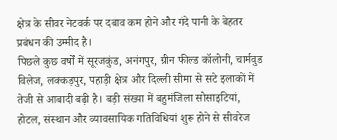क्षेत्र के सीवर नेटवर्क पर दबाव कम होने और गंदे पानी के बेहतर प्रबंधन की उम्मीद है।
पिछले कुछ वर्षों में सूरजकुंड, अनंगपुर, ग्रीन फील्ड कॉलोनी, चार्मवुड विलेज, लक्कड़पुर, पहाड़ी क्षेत्र और दिल्ली सीमा से सटे इलाकों में तेजी से आबादी बढ़ी है। बड़ी संख्या में बहुमंजिला सोसाइटियां, होटल, संस्थान और व्यावसायिक गतिविधियां शुरू होने से सीवरेज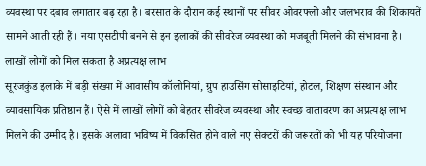व्यवस्था पर दबाव लगातार बढ़ रहा है। बरसात के दौरान कई स्थानों पर सीवर ओवरफ्लो और जलभराव की शिकायतें सामने आती रही हैं। नया एसटीपी बनने से इन इलाकों की सीवरेज व्यवस्था को मजबूती मिलने की संभावना है।
लाखों लोगों को मिल सकता है अप्रत्यक्ष लाभ
सूरजकुंड इलाके में बड़ी संख्या में आवासीय कॉलोनियां, ग्रुप हाउसिंग सोसाइटियां, होटल, शिक्षण संस्थान और व्यावसायिक प्रतिष्ठान हैं। ऐसे में लाखों लोगों को बेहतर सीवरेज व्यवस्था और स्वच्छ वातावरण का अप्रत्यक्ष लाभ मिलने की उम्मीद है। इसके अलावा भविष्य में विकसित होने वाले नए सेक्टरों की जरूरतों को भी यह परियोजना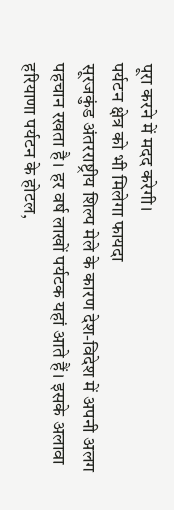पूरा करने में मदद करेगी।
पर्यटन क्षेत्र को भी मिलेगा फायदा
सूरजकुंड अंतरराष्ट्रीय शिल्प मेले के कारण देश-विदेश में अपनी अलग पहचान रखता है। हर वर्ष लाखों पर्यटक यहां आते हैं। इसके अलावा हरियाणा पर्यटन के होटल,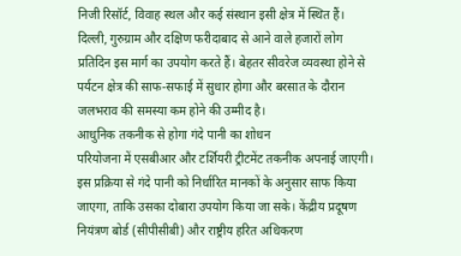निजी रिसॉर्ट, विवाह स्थल और कई संस्थान इसी क्षेत्र में स्थित हैं। दिल्ली, गुरुग्राम और दक्षिण फरीदाबाद से आने वाले हजारों लोग प्रतिदिन इस मार्ग का उपयोग करते हैं। बेहतर सीवरेज व्यवस्था होने से पर्यटन क्षेत्र की साफ-सफाई में सुधार होगा और बरसात के दौरान जलभराव की समस्या कम होने की उम्मीद है।
आधुनिक तकनीक से होगा गंदे पानी का शोधन
परियोजना में एसबीआर और टर्शियरी ट्रीटमेंट तकनीक अपनाई जाएगी। इस प्रक्रिया से गंदे पानी को निर्धारित मानकों के अनुसार साफ किया जाएगा, ताकि उसका दोबारा उपयोग किया जा सके। केंद्रीय प्रदूषण नियंत्रण बोर्ड (सीपीसीबी) और राष्ट्रीय हरित अधिकरण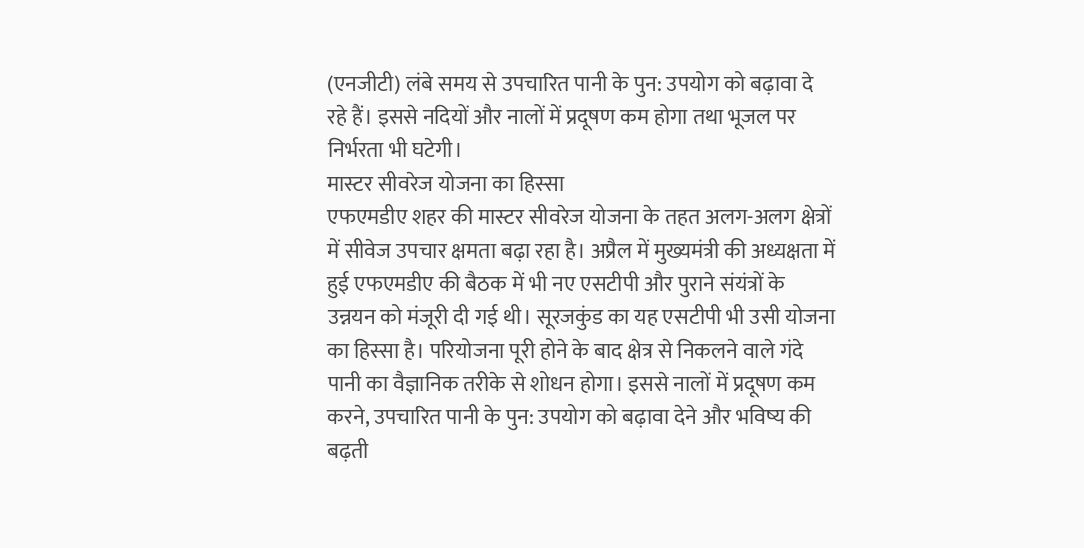(एनजीटी) लंबे समय से उपचारित पानी के पुन: उपयोग को बढ़ावा दे रहे हैं। इससे नदियों और नालों में प्रदूषण कम होगा तथा भूजल पर निर्भरता भी घटेगी।
मास्टर सीवरेज योजना का हिस्सा
एफएमडीए शहर की मास्टर सीवरेज योजना के तहत अलग-अलग क्षेत्रों में सीवेज उपचार क्षमता बढ़ा रहा है। अप्रैल में मुख्यमंत्री की अध्यक्षता में हुई एफएमडीए की बैठक में भी नए एसटीपी और पुराने संयंत्रों के उन्नयन को मंजूरी दी गई थी। सूरजकुंड का यह एसटीपी भी उसी योजना का हिस्सा है। परियोजना पूरी होने के बाद क्षेत्र से निकलने वाले गंदे पानी का वैज्ञानिक तरीके से शोधन होगा। इससे नालों में प्रदूषण कम करने, उपचारित पानी के पुन: उपयोग को बढ़ावा देने और भविष्य की बढ़ती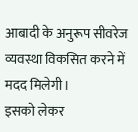आबादी के अनुरूप सीवरेज व्यवस्था विकसित करने में मदद मिलेगी।
इसको लेकर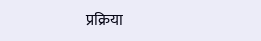प्रक्रिया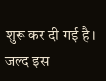शुरू कर दी गई है। जल्द इस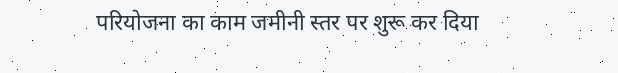परियोजना का काम जमीनी स्तर पर शुरू कर दिया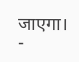जाएगा।
-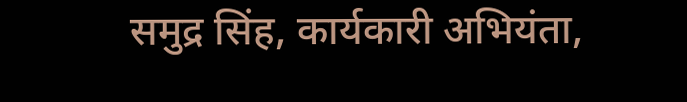समुद्र सिंह, कार्यकारी अभियंता,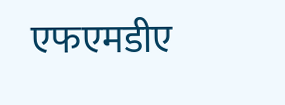एफएमडीए